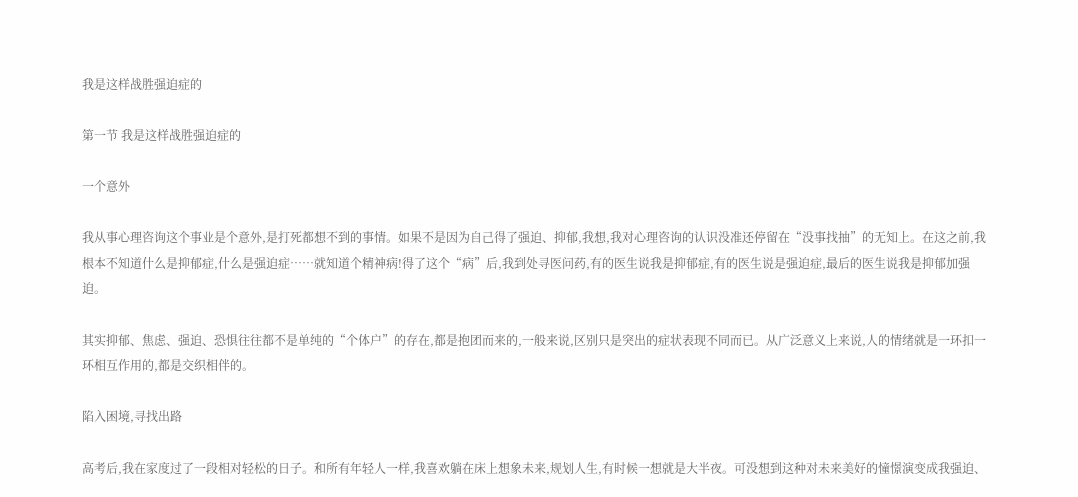我是这样战胜强迫症的

第一节 我是这样战胜强迫症的

一个意外

我从事心理咨询这个事业是个意外,是打死都想不到的事情。如果不是因为自己得了强迫、抑郁,我想,我对心理咨询的认识没准还停留在“没事找抽”的无知上。在这之前,我根本不知道什么是抑郁症,什么是强迫症……就知道个精神病!得了这个“病”后,我到处寻医问药,有的医生说我是抑郁症,有的医生说是强迫症,最后的医生说我是抑郁加强迫。

其实抑郁、焦虑、强迫、恐惧往往都不是单纯的“个体户”的存在,都是抱团而来的,一般来说,区别只是突出的症状表现不同而已。从广泛意义上来说,人的情绪就是一环扣一环相互作用的,都是交织相伴的。

陷入困境,寻找出路

高考后,我在家度过了一段相对轻松的日子。和所有年轻人一样,我喜欢躺在床上想象未来,规划人生,有时候一想就是大半夜。可没想到这种对未来美好的憧憬演变成我强迫、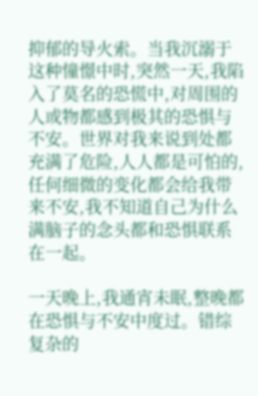抑郁的导火索。当我沉溺于这种憧憬中时,突然一天,我陷入了莫名的恐慌中,对周围的人或物都感到极其的恐惧与不安。世界对我来说到处都充满了危险,人人都是可怕的,任何细微的变化都会给我带来不安,我不知道自己为什么满脑子的念头都和恐惧联系在一起。

一天晚上,我通宵未眠,整晚都在恐惧与不安中度过。错综复杂的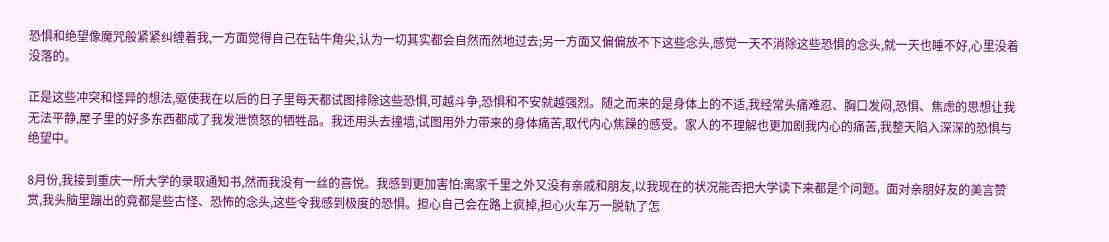恐惧和绝望像魔咒般紧紧纠缠着我,一方面觉得自己在钻牛角尖,认为一切其实都会自然而然地过去;另一方面又偏偏放不下这些念头,感觉一天不消除这些恐惧的念头,就一天也睡不好,心里没着没落的。

正是这些冲突和怪异的想法,驱使我在以后的日子里每天都试图排除这些恐惧,可越斗争,恐惧和不安就越强烈。随之而来的是身体上的不适,我经常头痛难忍、胸口发闷,恐惧、焦虑的思想让我无法平静,屋子里的好多东西都成了我发泄愤怒的牺牲品。我还用头去撞墙,试图用外力带来的身体痛苦,取代内心焦躁的感受。家人的不理解也更加剧我内心的痛苦,我整天陷入深深的恐惧与绝望中。

8月份,我接到重庆一所大学的录取通知书,然而我没有一丝的喜悦。我感到更加害怕:离家千里之外又没有亲戚和朋友,以我现在的状况能否把大学读下来都是个问题。面对亲朋好友的美言赞赏,我头脑里蹦出的竟都是些古怪、恐怖的念头,这些令我感到极度的恐惧。担心自己会在路上疯掉,担心火车万一脱轨了怎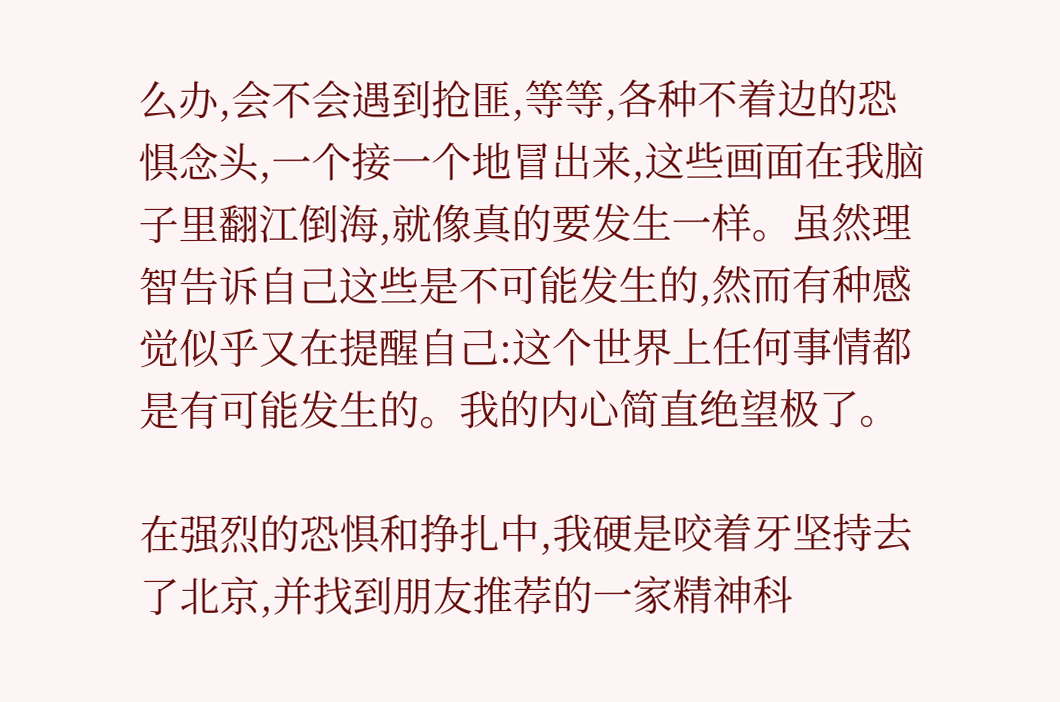么办,会不会遇到抢匪,等等,各种不着边的恐惧念头,一个接一个地冒出来,这些画面在我脑子里翻江倒海,就像真的要发生一样。虽然理智告诉自己这些是不可能发生的,然而有种感觉似乎又在提醒自己:这个世界上任何事情都是有可能发生的。我的内心简直绝望极了。

在强烈的恐惧和挣扎中,我硬是咬着牙坚持去了北京,并找到朋友推荐的一家精神科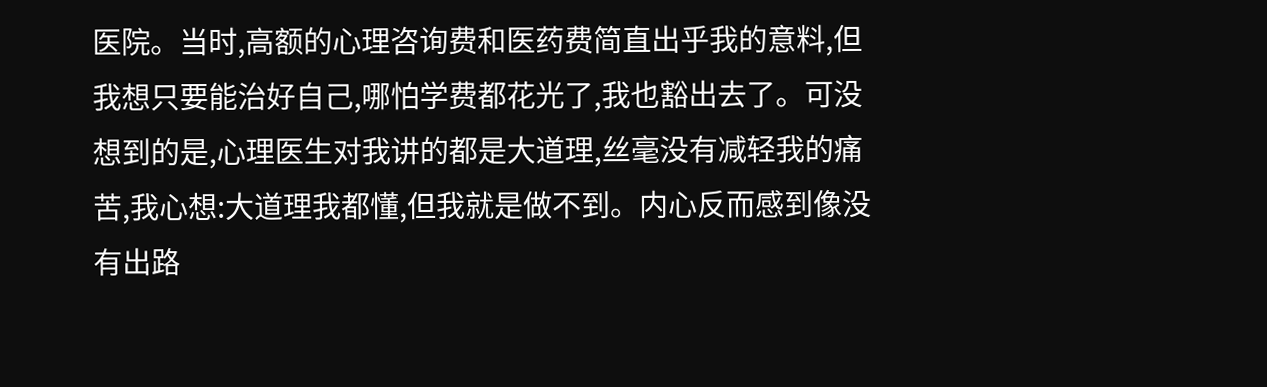医院。当时,高额的心理咨询费和医药费简直出乎我的意料,但我想只要能治好自己,哪怕学费都花光了,我也豁出去了。可没想到的是,心理医生对我讲的都是大道理,丝毫没有减轻我的痛苦,我心想:大道理我都懂,但我就是做不到。内心反而感到像没有出路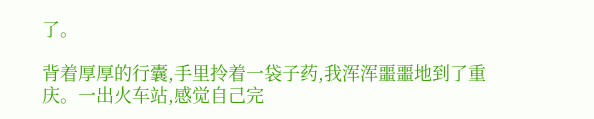了。

背着厚厚的行囊,手里拎着一袋子药,我浑浑噩噩地到了重庆。一出火车站,感觉自己完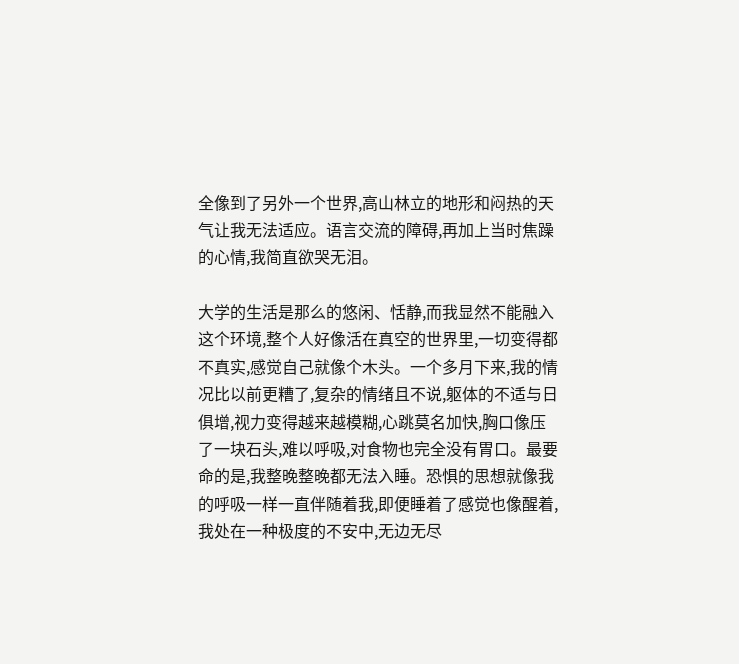全像到了另外一个世界,高山林立的地形和闷热的天气让我无法适应。语言交流的障碍,再加上当时焦躁的心情,我简直欲哭无泪。

大学的生活是那么的悠闲、恬静,而我显然不能融入这个环境,整个人好像活在真空的世界里,一切变得都不真实,感觉自己就像个木头。一个多月下来,我的情况比以前更糟了,复杂的情绪且不说,躯体的不适与日俱增,视力变得越来越模糊,心跳莫名加快,胸口像压了一块石头,难以呼吸,对食物也完全没有胃口。最要命的是,我整晚整晚都无法入睡。恐惧的思想就像我的呼吸一样一直伴随着我,即便睡着了感觉也像醒着,我处在一种极度的不安中,无边无尽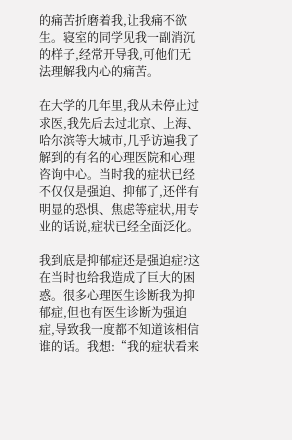的痛苦折磨着我,让我痛不欲生。寝室的同学见我一副消沉的样子,经常开导我,可他们无法理解我内心的痛苦。

在大学的几年里,我从未停止过求医,我先后去过北京、上海、哈尔滨等大城市,几乎访遍我了解到的有名的心理医院和心理咨询中心。当时我的症状已经不仅仅是强迫、抑郁了,还伴有明显的恐惧、焦虑等症状,用专业的话说,症状已经全面泛化。

我到底是抑郁症还是强迫症?这在当时也给我造成了巨大的困惑。很多心理医生诊断我为抑郁症,但也有医生诊断为强迫症,导致我一度都不知道该相信谁的话。我想:“我的症状看来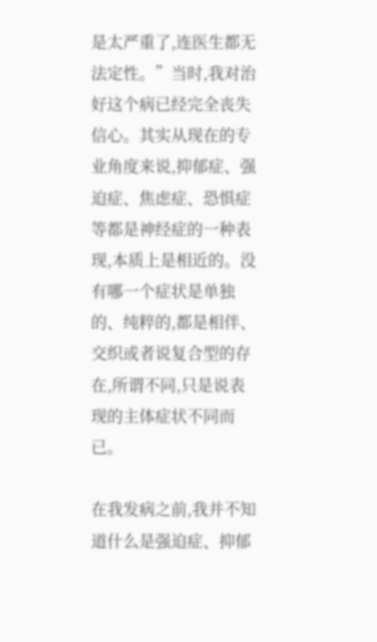是太严重了,连医生都无法定性。”当时,我对治好这个病已经完全丧失信心。其实从现在的专业角度来说,抑郁症、强迫症、焦虑症、恐惧症等都是神经症的一种表现,本质上是相近的。没有哪一个症状是单独的、纯粹的,都是相伴、交织或者说复合型的存在,所谓不同,只是说表现的主体症状不同而已。

在我发病之前,我并不知道什么是强迫症、抑郁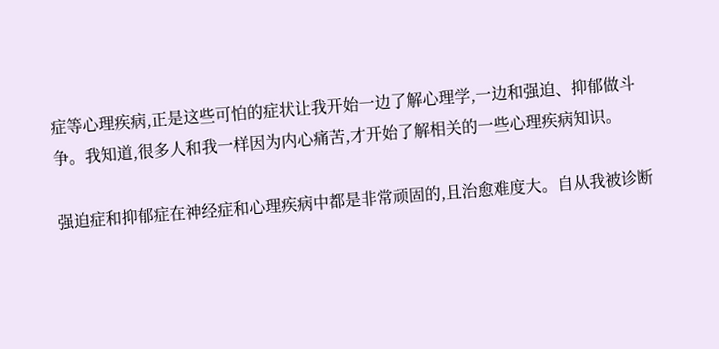症等心理疾病,正是这些可怕的症状让我开始一边了解心理学,一边和强迫、抑郁做斗争。我知道,很多人和我一样因为内心痛苦,才开始了解相关的一些心理疾病知识。

强迫症和抑郁症在神经症和心理疾病中都是非常顽固的,且治愈难度大。自从我被诊断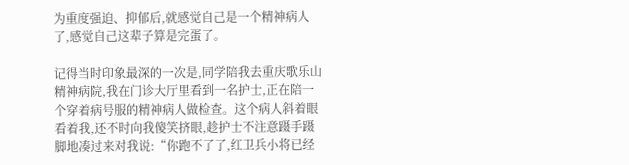为重度强迫、抑郁后,就感觉自己是一个精神病人了,感觉自己这辈子算是完蛋了。

记得当时印象最深的一次是,同学陪我去重庆歌乐山精神病院,我在门诊大厅里看到一名护士,正在陪一个穿着病号服的精神病人做检查。这个病人斜着眼看着我,还不时向我傻笑挤眼,趁护士不注意蹑手蹑脚地凑过来对我说:“你跑不了了,红卫兵小将已经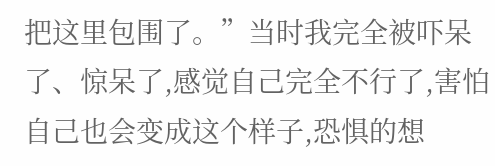把这里包围了。”当时我完全被吓呆了、惊呆了,感觉自己完全不行了,害怕自己也会变成这个样子,恐惧的想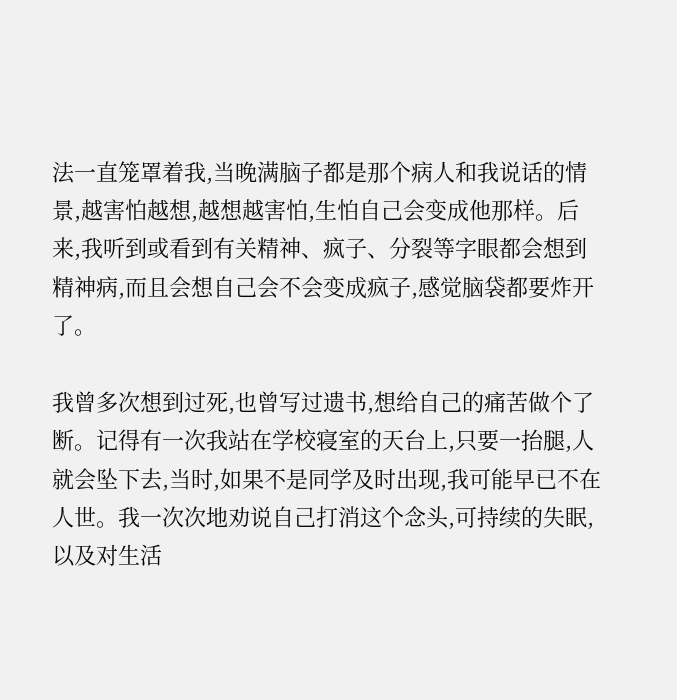法一直笼罩着我,当晚满脑子都是那个病人和我说话的情景,越害怕越想,越想越害怕,生怕自己会变成他那样。后来,我听到或看到有关精神、疯子、分裂等字眼都会想到精神病,而且会想自己会不会变成疯子,感觉脑袋都要炸开了。

我曾多次想到过死,也曾写过遗书,想给自己的痛苦做个了断。记得有一次我站在学校寝室的天台上,只要一抬腿,人就会坠下去,当时,如果不是同学及时出现,我可能早已不在人世。我一次次地劝说自己打消这个念头,可持续的失眠,以及对生活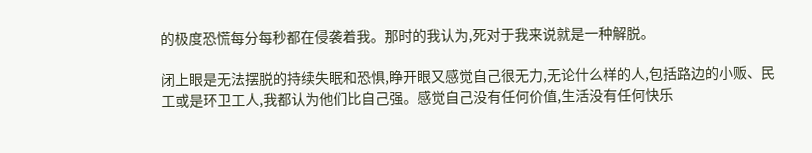的极度恐慌每分每秒都在侵袭着我。那时的我认为,死对于我来说就是一种解脱。

闭上眼是无法摆脱的持续失眠和恐惧,睁开眼又感觉自己很无力,无论什么样的人,包括路边的小贩、民工或是环卫工人,我都认为他们比自己强。感觉自己没有任何价值,生活没有任何快乐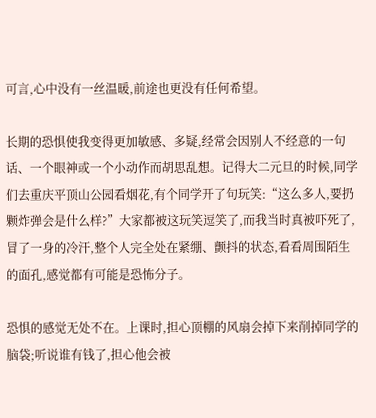可言,心中没有一丝温暖,前途也更没有任何希望。

长期的恐惧使我变得更加敏感、多疑,经常会因别人不经意的一句话、一个眼神或一个小动作而胡思乱想。记得大二元旦的时候,同学们去重庆平顶山公园看烟花,有个同学开了句玩笑:“这么多人,要扔颗炸弹会是什么样?”大家都被这玩笑逗笑了,而我当时真被吓死了,冒了一身的冷汗,整个人完全处在紧绷、颤抖的状态,看看周围陌生的面孔,感觉都有可能是恐怖分子。

恐惧的感觉无处不在。上课时,担心顶棚的风扇会掉下来削掉同学的脑袋;听说谁有钱了,担心他会被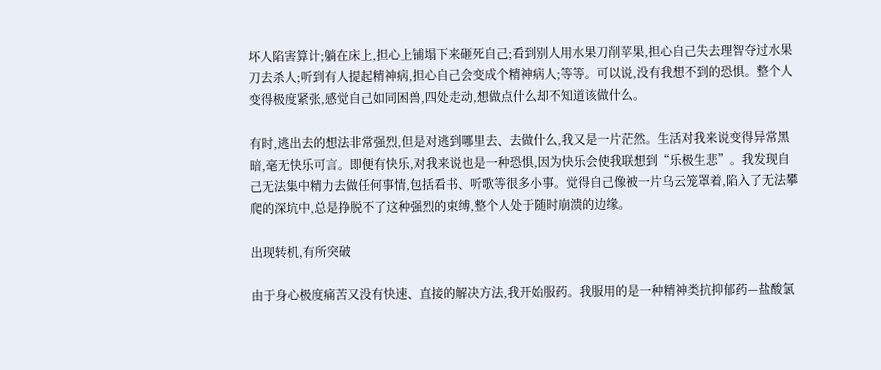坏人陷害算计;躺在床上,担心上铺塌下来砸死自己;看到别人用水果刀削苹果,担心自己失去理智夺过水果刀去杀人;听到有人提起精神病,担心自己会变成个精神病人;等等。可以说,没有我想不到的恐惧。整个人变得极度紧张,感觉自己如同困兽,四处走动,想做点什么却不知道该做什么。

有时,逃出去的想法非常强烈,但是对逃到哪里去、去做什么,我又是一片茫然。生活对我来说变得异常黑暗,毫无快乐可言。即便有快乐,对我来说也是一种恐惧,因为快乐会使我联想到“乐极生悲”。我发现自己无法集中精力去做任何事情,包括看书、听歌等很多小事。觉得自己像被一片乌云笼罩着,陷入了无法攀爬的深坑中,总是挣脱不了这种强烈的束缚,整个人处于随时崩溃的边缘。

出现转机,有所突破

由于身心极度痛苦又没有快速、直接的解决方法,我开始服药。我服用的是一种精神类抗抑郁药—盐酸氯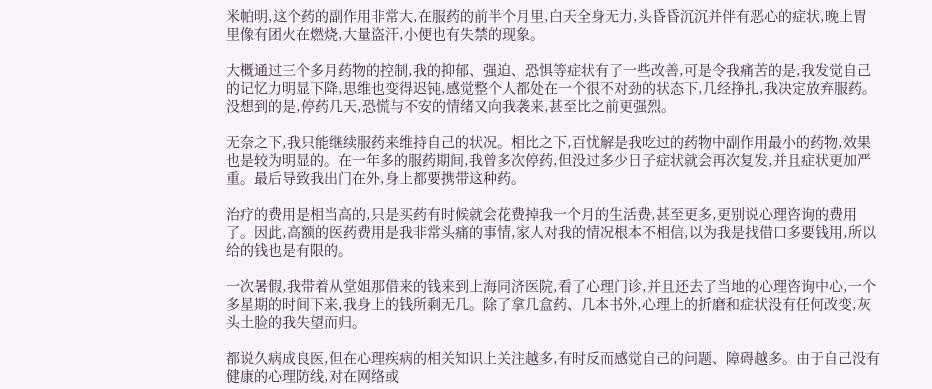米帕明,这个药的副作用非常大,在服药的前半个月里,白天全身无力,头昏昏沉沉并伴有恶心的症状,晚上胃里像有团火在燃烧,大量盗汗,小便也有失禁的现象。

大概通过三个多月药物的控制,我的抑郁、强迫、恐惧等症状有了一些改善,可是令我痛苦的是,我发觉自己的记忆力明显下降,思维也变得迟钝,感觉整个人都处在一个很不对劲的状态下,几经挣扎,我决定放弃服药。没想到的是,停药几天,恐慌与不安的情绪又向我袭来,甚至比之前更强烈。

无奈之下,我只能继续服药来维持自己的状况。相比之下,百忧解是我吃过的药物中副作用最小的药物,效果也是较为明显的。在一年多的服药期间,我曾多次停药,但没过多少日子症状就会再次复发,并且症状更加严重。最后导致我出门在外,身上都要携带这种药。

治疗的费用是相当高的,只是买药有时候就会花费掉我一个月的生活费,甚至更多,更别说心理咨询的费用了。因此,高额的医药费用是我非常头痛的事情,家人对我的情况根本不相信,以为我是找借口多要钱用,所以给的钱也是有限的。

一次暑假,我带着从堂姐那借来的钱来到上海同济医院,看了心理门诊,并且还去了当地的心理咨询中心,一个多星期的时间下来,我身上的钱所剩无几。除了拿几盒药、几本书外,心理上的折磨和症状没有任何改变,灰头土脸的我失望而归。

都说久病成良医,但在心理疾病的相关知识上关注越多,有时反而感觉自己的问题、障碍越多。由于自己没有健康的心理防线,对在网络或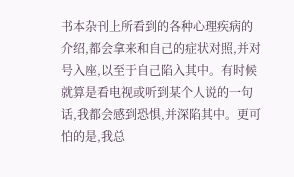书本杂刊上所看到的各种心理疾病的介绍,都会拿来和自己的症状对照,并对号入座,以至于自己陷入其中。有时候就算是看电视或听到某个人说的一句话,我都会感到恐惧,并深陷其中。更可怕的是,我总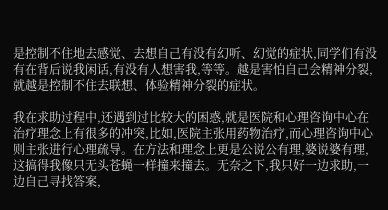是控制不住地去感觉、去想自己有没有幻听、幻觉的症状,同学们有没有在背后说我闲话,有没有人想害我,等等。越是害怕自己会精神分裂,就越是控制不住去联想、体验精神分裂的症状。

我在求助过程中,还遇到过比较大的困惑,就是医院和心理咨询中心在治疗理念上有很多的冲突,比如,医院主张用药物治疗,而心理咨询中心则主张进行心理疏导。在方法和理念上更是公说公有理,婆说婆有理,这搞得我像只无头苍蝇一样撞来撞去。无奈之下,我只好一边求助,一边自己寻找答案,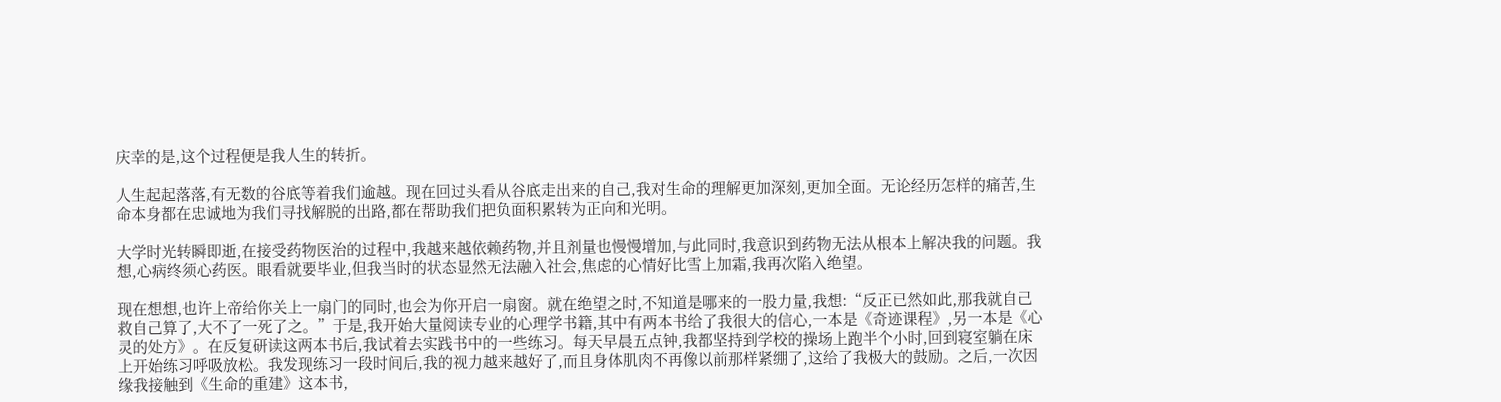庆幸的是,这个过程便是我人生的转折。

人生起起落落,有无数的谷底等着我们逾越。现在回过头看从谷底走出来的自己,我对生命的理解更加深刻,更加全面。无论经历怎样的痛苦,生命本身都在忠诚地为我们寻找解脱的出路,都在帮助我们把负面积累转为正向和光明。

大学时光转瞬即逝,在接受药物医治的过程中,我越来越依赖药物,并且剂量也慢慢增加,与此同时,我意识到药物无法从根本上解决我的问题。我想,心病终须心药医。眼看就要毕业,但我当时的状态显然无法融入社会,焦虑的心情好比雪上加霜,我再次陷入绝望。

现在想想,也许上帝给你关上一扇门的同时,也会为你开启一扇窗。就在绝望之时,不知道是哪来的一股力量,我想:“反正已然如此,那我就自己救自己算了,大不了一死了之。”于是,我开始大量阅读专业的心理学书籍,其中有两本书给了我很大的信心,一本是《奇迹课程》,另一本是《心灵的处方》。在反复研读这两本书后,我试着去实践书中的一些练习。每天早晨五点钟,我都坚持到学校的操场上跑半个小时,回到寝室躺在床上开始练习呼吸放松。我发现练习一段时间后,我的视力越来越好了,而且身体肌肉不再像以前那样紧绷了,这给了我极大的鼓励。之后,一次因缘我接触到《生命的重建》这本书,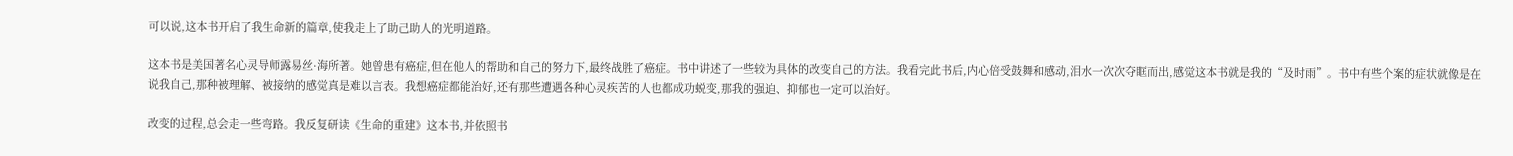可以说,这本书开启了我生命新的篇章,使我走上了助己助人的光明道路。

这本书是美国著名心灵导师露易丝·海所著。她曾患有癌症,但在他人的帮助和自己的努力下,最终战胜了癌症。书中讲述了一些较为具体的改变自己的方法。我看完此书后,内心倍受鼓舞和感动,泪水一次次夺眶而出,感觉这本书就是我的“及时雨”。书中有些个案的症状就像是在说我自己,那种被理解、被接纳的感觉真是难以言表。我想癌症都能治好,还有那些遭遇各种心灵疾苦的人也都成功蜕变,那我的强迫、抑郁也一定可以治好。

改变的过程,总会走一些弯路。我反复研读《生命的重建》这本书,并依照书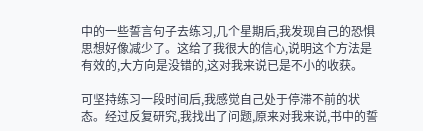中的一些誓言句子去练习,几个星期后,我发现自己的恐惧思想好像减少了。这给了我很大的信心,说明这个方法是有效的,大方向是没错的,这对我来说已是不小的收获。

可坚持练习一段时间后,我感觉自己处于停滞不前的状态。经过反复研究,我找出了问题,原来对我来说,书中的誓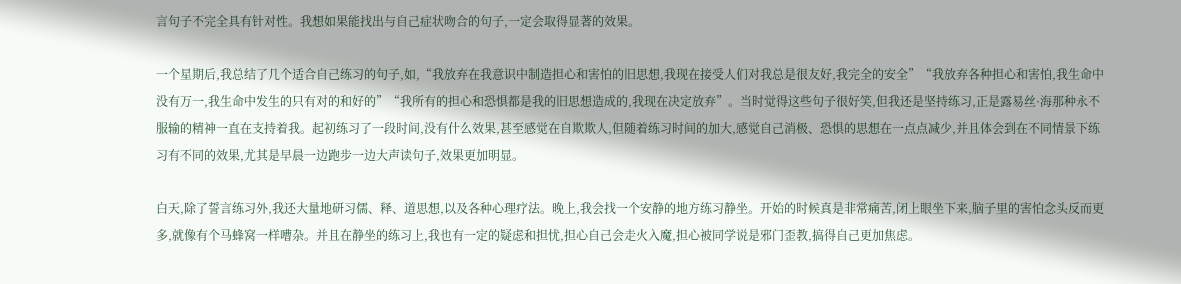言句子不完全具有针对性。我想如果能找出与自己症状吻合的句子,一定会取得显著的效果。

一个星期后,我总结了几个适合自己练习的句子,如,“我放弃在我意识中制造担心和害怕的旧思想,我现在接受人们对我总是很友好,我完全的安全”“我放弃各种担心和害怕,我生命中没有万一,我生命中发生的只有对的和好的”“我所有的担心和恐惧都是我的旧思想造成的,我现在决定放弃”。当时觉得这些句子很好笑,但我还是坚持练习,正是露易丝·海那种永不服输的精神一直在支持着我。起初练习了一段时间,没有什么效果,甚至感觉在自欺欺人,但随着练习时间的加大,感觉自己消极、恐惧的思想在一点点减少,并且体会到在不同情景下练习有不同的效果,尤其是早晨一边跑步一边大声读句子,效果更加明显。

白天,除了誓言练习外,我还大量地研习儒、释、道思想,以及各种心理疗法。晚上,我会找一个安静的地方练习静坐。开始的时候真是非常痛苦,闭上眼坐下来,脑子里的害怕念头反而更多,就像有个马蜂窝一样嘈杂。并且在静坐的练习上,我也有一定的疑虑和担忧,担心自己会走火入魔,担心被同学说是邪门歪教,搞得自己更加焦虑。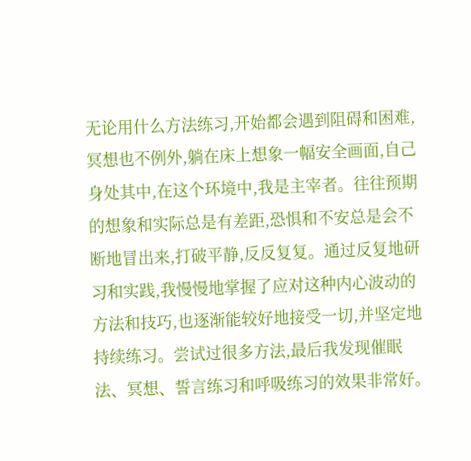无论用什么方法练习,开始都会遇到阻碍和困难,冥想也不例外,躺在床上想象一幅安全画面,自己身处其中,在这个环境中,我是主宰者。往往预期的想象和实际总是有差距,恐惧和不安总是会不断地冒出来,打破平静,反反复复。通过反复地研习和实践,我慢慢地掌握了应对这种内心波动的方法和技巧,也逐渐能较好地接受一切,并坚定地持续练习。尝试过很多方法,最后我发现催眠法、冥想、誓言练习和呼吸练习的效果非常好。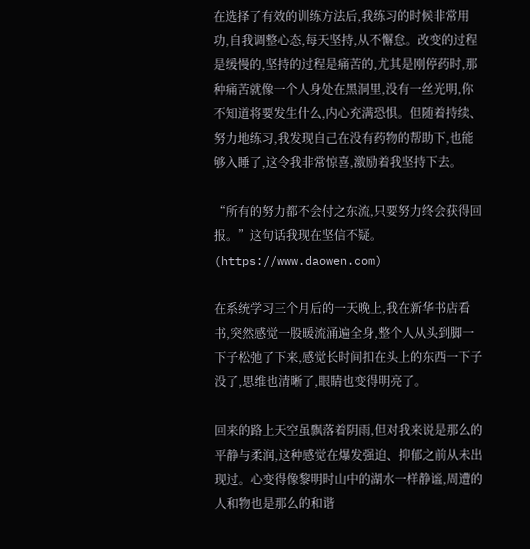在选择了有效的训练方法后,我练习的时候非常用功,自我调整心态,每天坚持,从不懈怠。改变的过程是缓慢的,坚持的过程是痛苦的,尤其是刚停药时,那种痛苦就像一个人身处在黑洞里,没有一丝光明,你不知道将要发生什么,内心充满恐惧。但随着持续、努力地练习,我发现自己在没有药物的帮助下,也能够入睡了,这令我非常惊喜,激励着我坚持下去。

“所有的努力都不会付之东流,只要努力终会获得回报。”这句话我现在坚信不疑。(https://www.daowen.com)

在系统学习三个月后的一天晚上,我在新华书店看书,突然感觉一股暖流涌遍全身,整个人从头到脚一下子松弛了下来,感觉长时间扣在头上的东西一下子没了,思维也清晰了,眼睛也变得明亮了。

回来的路上天空虽飘落着阴雨,但对我来说是那么的平静与柔润,这种感觉在爆发强迫、抑郁之前从未出现过。心变得像黎明时山中的湖水一样静谧,周遭的人和物也是那么的和谐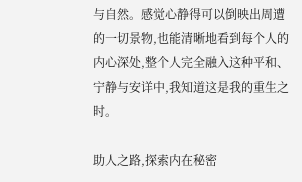与自然。感觉心静得可以倒映出周遭的一切景物,也能清晰地看到每个人的内心深处,整个人完全融入这种平和、宁静与安详中,我知道这是我的重生之时。

助人之路,探索内在秘密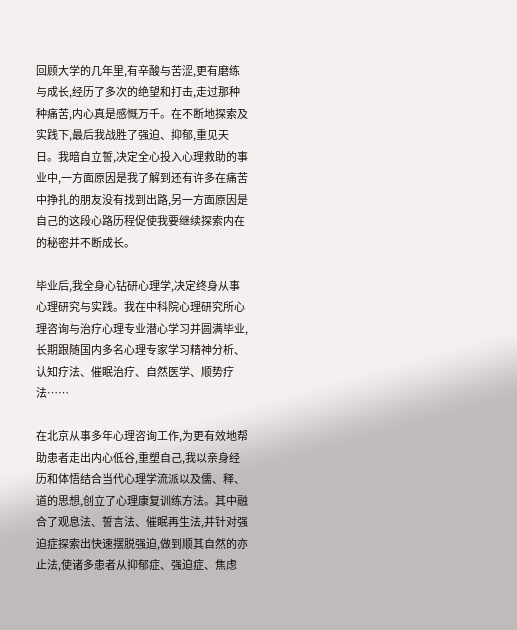回顾大学的几年里,有辛酸与苦涩,更有磨练与成长,经历了多次的绝望和打击,走过那种种痛苦,内心真是感慨万千。在不断地探索及实践下,最后我战胜了强迫、抑郁,重见天日。我暗自立誓,决定全心投入心理救助的事业中,一方面原因是我了解到还有许多在痛苦中挣扎的朋友没有找到出路,另一方面原因是自己的这段心路历程促使我要继续探索内在的秘密并不断成长。

毕业后,我全身心钻研心理学,决定终身从事心理研究与实践。我在中科院心理研究所心理咨询与治疗心理专业潜心学习并圆满毕业,长期跟随国内多名心理专家学习精神分析、认知疗法、催眠治疗、自然医学、顺势疗法……

在北京从事多年心理咨询工作,为更有效地帮助患者走出内心低谷,重塑自己,我以亲身经历和体悟结合当代心理学流派以及儒、释、道的思想,创立了心理康复训练方法。其中融合了观息法、誓言法、催眠再生法,并针对强迫症探索出快速摆脱强迫,做到顺其自然的亦止法,使诸多患者从抑郁症、强迫症、焦虑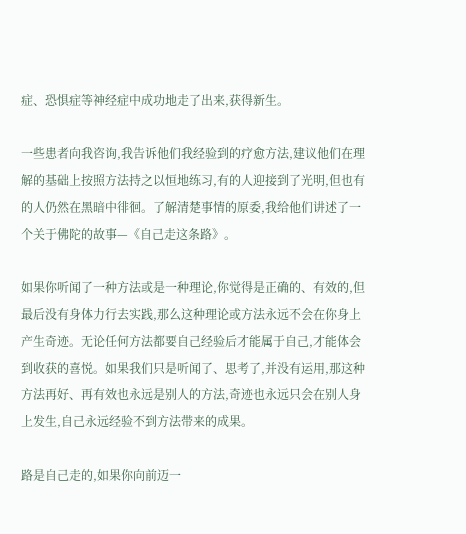症、恐惧症等神经症中成功地走了出来,获得新生。

一些患者向我咨询,我告诉他们我经验到的疗愈方法,建议他们在理解的基础上按照方法持之以恒地练习,有的人迎接到了光明,但也有的人仍然在黑暗中徘徊。了解清楚事情的原委,我给他们讲述了一个关于佛陀的故事—《自己走这条路》。

如果你听闻了一种方法或是一种理论,你觉得是正确的、有效的,但最后没有身体力行去实践,那么这种理论或方法永远不会在你身上产生奇迹。无论任何方法都要自己经验后才能属于自己,才能体会到收获的喜悦。如果我们只是听闻了、思考了,并没有运用,那这种方法再好、再有效也永远是别人的方法,奇迹也永远只会在别人身上发生,自己永远经验不到方法带来的成果。

路是自己走的,如果你向前迈一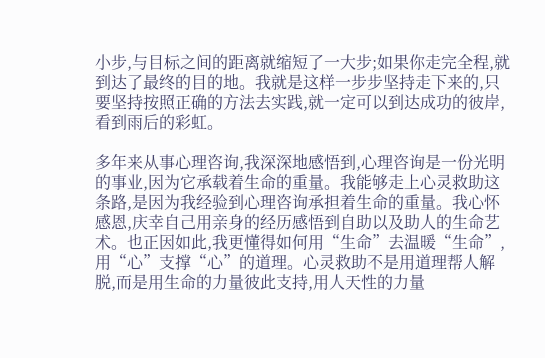小步,与目标之间的距离就缩短了一大步;如果你走完全程,就到达了最终的目的地。我就是这样一步步坚持走下来的,只要坚持按照正确的方法去实践,就一定可以到达成功的彼岸,看到雨后的彩虹。

多年来从事心理咨询,我深深地感悟到,心理咨询是一份光明的事业,因为它承载着生命的重量。我能够走上心灵救助这条路,是因为我经验到心理咨询承担着生命的重量。我心怀感恩,庆幸自己用亲身的经历感悟到自助以及助人的生命艺术。也正因如此,我更懂得如何用“生命”去温暖“生命”,用“心”支撑“心”的道理。心灵救助不是用道理帮人解脱,而是用生命的力量彼此支持,用人天性的力量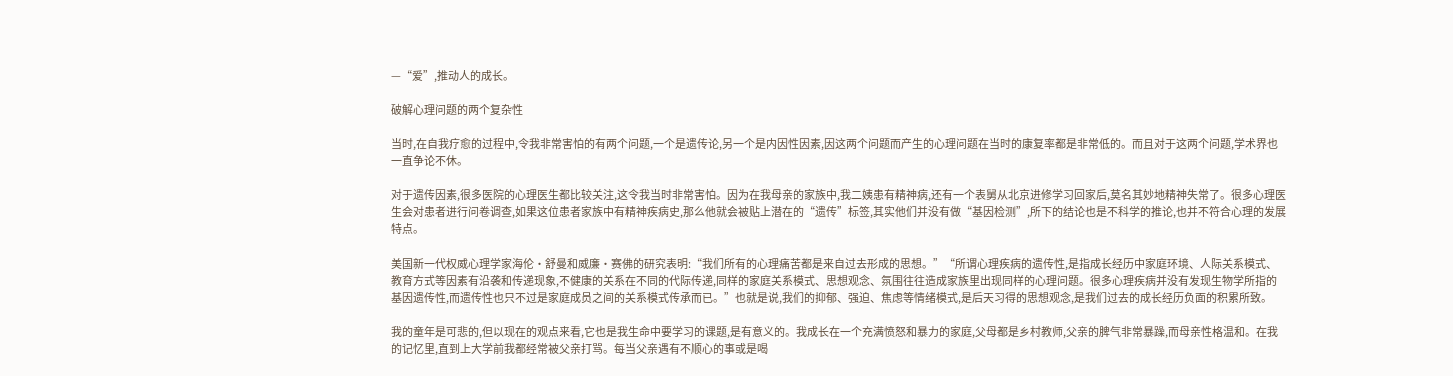—“爱”,推动人的成长。

破解心理问题的两个复杂性

当时,在自我疗愈的过程中,令我非常害怕的有两个问题,一个是遗传论,另一个是内因性因素,因这两个问题而产生的心理问题在当时的康复率都是非常低的。而且对于这两个问题,学术界也一直争论不休。

对于遗传因素,很多医院的心理医生都比较关注,这令我当时非常害怕。因为在我母亲的家族中,我二姨患有精神病,还有一个表舅从北京进修学习回家后,莫名其妙地精神失常了。很多心理医生会对患者进行问卷调查,如果这位患者家族中有精神疾病史,那么他就会被贴上潜在的“遗传”标签,其实他们并没有做“基因检测”,所下的结论也是不科学的推论,也并不符合心理的发展特点。

美国新一代权威心理学家海伦·舒曼和威廉·赛佛的研究表明:“我们所有的心理痛苦都是来自过去形成的思想。”“所谓心理疾病的遗传性,是指成长经历中家庭环境、人际关系模式、教育方式等因素有沿袭和传递现象,不健康的关系在不同的代际传递,同样的家庭关系模式、思想观念、氛围往往造成家族里出现同样的心理问题。很多心理疾病并没有发现生物学所指的基因遗传性,而遗传性也只不过是家庭成员之间的关系模式传承而已。”也就是说,我们的抑郁、强迫、焦虑等情绪模式,是后天习得的思想观念,是我们过去的成长经历负面的积累所致。

我的童年是可悲的,但以现在的观点来看,它也是我生命中要学习的课题,是有意义的。我成长在一个充满愤怒和暴力的家庭,父母都是乡村教师,父亲的脾气非常暴躁,而母亲性格温和。在我的记忆里,直到上大学前我都经常被父亲打骂。每当父亲遇有不顺心的事或是喝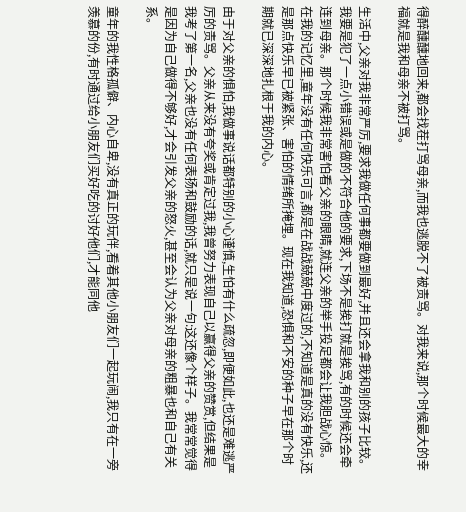得醉醺醺地回来,都会找茬打骂母亲,而我也逃脱不了被责骂。对我来说,那个时候最大的幸福就是我和母亲不被打骂。

生活中,父亲对我非常严厉,要求我做任何事都要做到最好,并且还会拿我和别的孩子比较。我要是犯了一点小错误或是做的不符合他的要求,下场不是挨打就是挨骂,有的时候还会牵连到母亲。那个时候我非常害怕看父亲的眼睛,就连父亲的举手投足都会让我胆战心惊。在我的记忆里,童年没有任何快乐可言,都是在战战兢兢中度过的,不知道是真的没有快乐,还是那点快乐早已被紧张、害怕的情绪所掩埋。现在我知道,恐惧和不安的种子早在那个时期就已深深地扎根于我的内心。

由于对父亲的惧怕,我做事说话都特别的小心谨慎,生怕有什么疏忽,即便如此,也还是难逃严厉的责骂。父亲从来没有夸奖或肯定过我,我曾努力表现自己以赢得父亲的赞赏,但结果是我考了第一名,父亲也没有任何表扬和鼓励的话,就只是说一句:这还像个样子。我常常觉得是因为自己做得不够好,才会引发父亲的怒火,甚至会认为父亲对母亲的粗暴也和自己有关系。

童年的我性格孤僻、内心自卑,没有真正的玩伴,看着其他小朋友们一起玩闹,我只有在一旁羡慕的份,有时通过给小朋友们买好吃的讨好他们,才能同他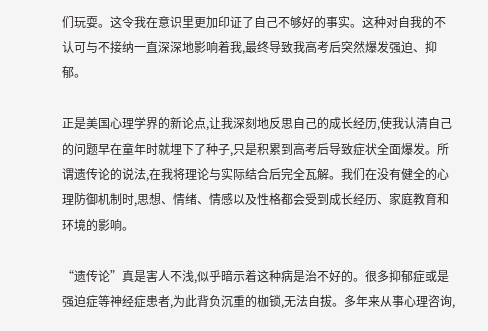们玩耍。这令我在意识里更加印证了自己不够好的事实。这种对自我的不认可与不接纳一直深深地影响着我,最终导致我高考后突然爆发强迫、抑郁。

正是美国心理学界的新论点,让我深刻地反思自己的成长经历,使我认清自己的问题早在童年时就埋下了种子,只是积累到高考后导致症状全面爆发。所谓遗传论的说法,在我将理论与实际结合后完全瓦解。我们在没有健全的心理防御机制时,思想、情绪、情感以及性格都会受到成长经历、家庭教育和环境的影响。

“遗传论”真是害人不浅,似乎暗示着这种病是治不好的。很多抑郁症或是强迫症等神经症患者,为此背负沉重的枷锁,无法自拔。多年来从事心理咨询,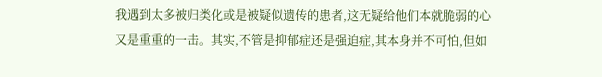我遇到太多被归类化或是被疑似遗传的患者,这无疑给他们本就脆弱的心又是重重的一击。其实,不管是抑郁症还是强迫症,其本身并不可怕,但如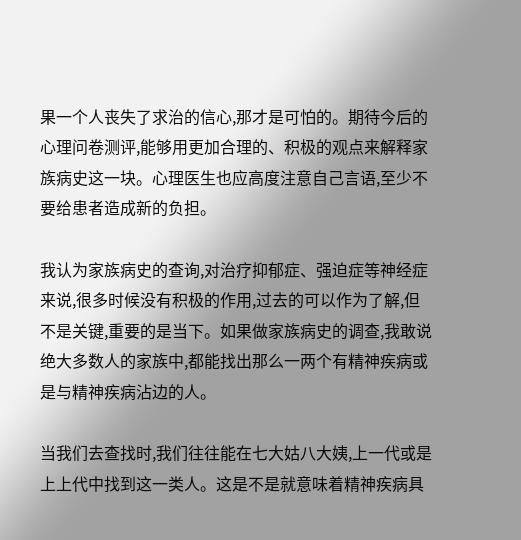果一个人丧失了求治的信心,那才是可怕的。期待今后的心理问卷测评,能够用更加合理的、积极的观点来解释家族病史这一块。心理医生也应高度注意自己言语,至少不要给患者造成新的负担。

我认为家族病史的查询,对治疗抑郁症、强迫症等神经症来说,很多时候没有积极的作用,过去的可以作为了解,但不是关键,重要的是当下。如果做家族病史的调查,我敢说绝大多数人的家族中,都能找出那么一两个有精神疾病或是与精神疾病沾边的人。

当我们去查找时,我们往往能在七大姑八大姨,上一代或是上上代中找到这一类人。这是不是就意味着精神疾病具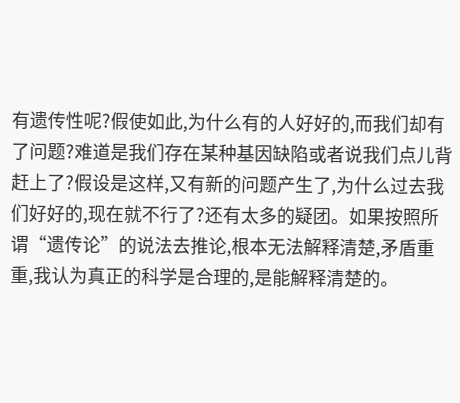有遗传性呢?假使如此,为什么有的人好好的,而我们却有了问题?难道是我们存在某种基因缺陷或者说我们点儿背赶上了?假设是这样,又有新的问题产生了,为什么过去我们好好的,现在就不行了?还有太多的疑团。如果按照所谓“遗传论”的说法去推论,根本无法解释清楚,矛盾重重,我认为真正的科学是合理的,是能解释清楚的。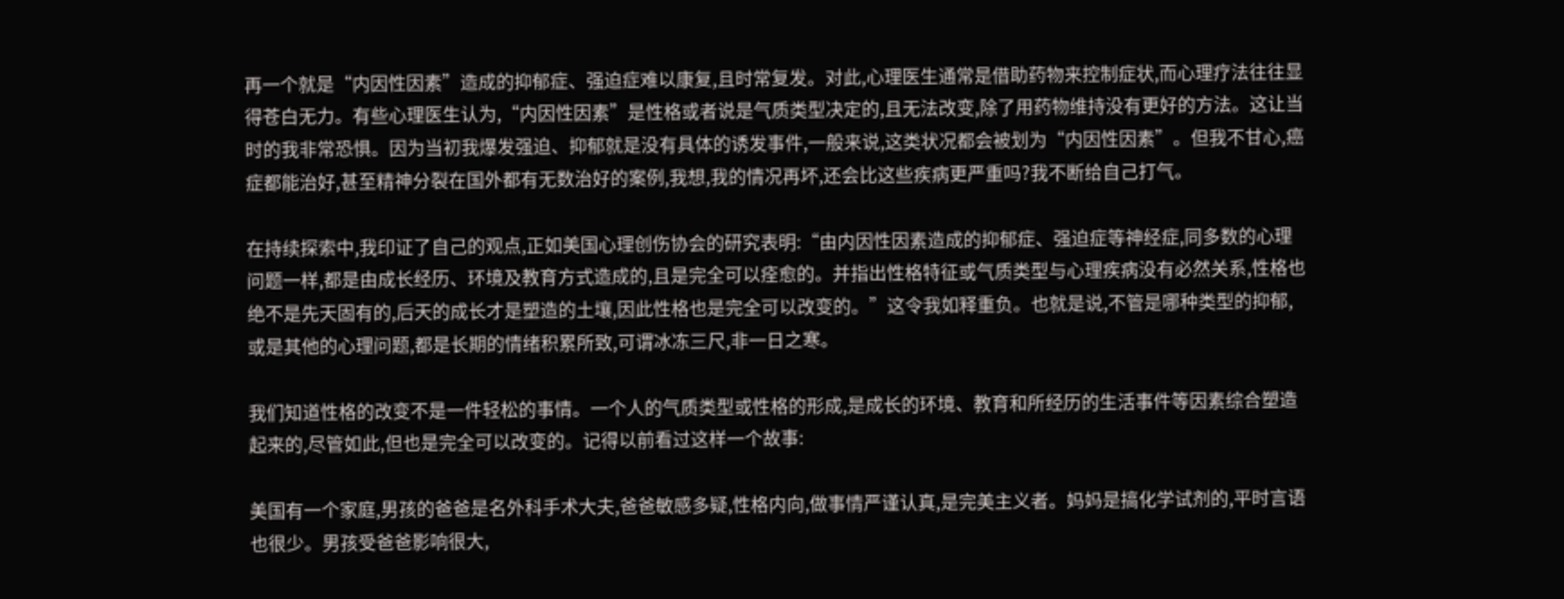再一个就是“内因性因素”造成的抑郁症、强迫症难以康复,且时常复发。对此,心理医生通常是借助药物来控制症状,而心理疗法往往显得苍白无力。有些心理医生认为,“内因性因素”是性格或者说是气质类型决定的,且无法改变,除了用药物维持没有更好的方法。这让当时的我非常恐惧。因为当初我爆发强迫、抑郁就是没有具体的诱发事件,一般来说,这类状况都会被划为“内因性因素”。但我不甘心,癌症都能治好,甚至精神分裂在国外都有无数治好的案例,我想,我的情况再坏,还会比这些疾病更严重吗?我不断给自己打气。

在持续探索中,我印证了自己的观点,正如美国心理创伤协会的研究表明:“由内因性因素造成的抑郁症、强迫症等神经症,同多数的心理问题一样,都是由成长经历、环境及教育方式造成的,且是完全可以痊愈的。并指出性格特征或气质类型与心理疾病没有必然关系,性格也绝不是先天固有的,后天的成长才是塑造的土壤,因此性格也是完全可以改变的。”这令我如释重负。也就是说,不管是哪种类型的抑郁,或是其他的心理问题,都是长期的情绪积累所致,可谓冰冻三尺,非一日之寒。

我们知道性格的改变不是一件轻松的事情。一个人的气质类型或性格的形成,是成长的环境、教育和所经历的生活事件等因素综合塑造起来的,尽管如此,但也是完全可以改变的。记得以前看过这样一个故事:

美国有一个家庭,男孩的爸爸是名外科手术大夫,爸爸敏感多疑,性格内向,做事情严谨认真,是完美主义者。妈妈是搞化学试剂的,平时言语也很少。男孩受爸爸影响很大,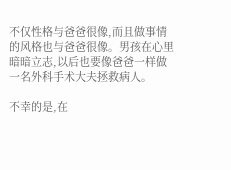不仅性格与爸爸很像,而且做事情的风格也与爸爸很像。男孩在心里暗暗立志,以后也要像爸爸一样做一名外科手术大夫拯救病人。

不幸的是,在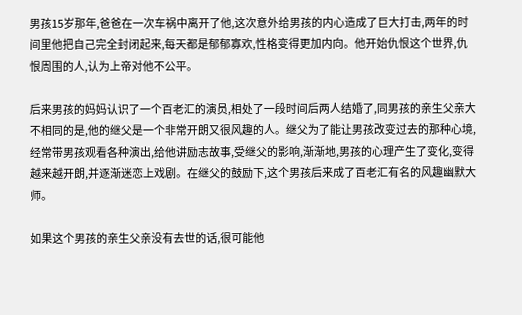男孩15岁那年,爸爸在一次车祸中离开了他,这次意外给男孩的内心造成了巨大打击,两年的时间里他把自己完全封闭起来,每天都是郁郁寡欢,性格变得更加内向。他开始仇恨这个世界,仇恨周围的人,认为上帝对他不公平。

后来男孩的妈妈认识了一个百老汇的演员,相处了一段时间后两人结婚了,同男孩的亲生父亲大不相同的是,他的继父是一个非常开朗又很风趣的人。继父为了能让男孩改变过去的那种心境,经常带男孩观看各种演出,给他讲励志故事,受继父的影响,渐渐地,男孩的心理产生了变化,变得越来越开朗,并逐渐迷恋上戏剧。在继父的鼓励下,这个男孩后来成了百老汇有名的风趣幽默大师。

如果这个男孩的亲生父亲没有去世的话,很可能他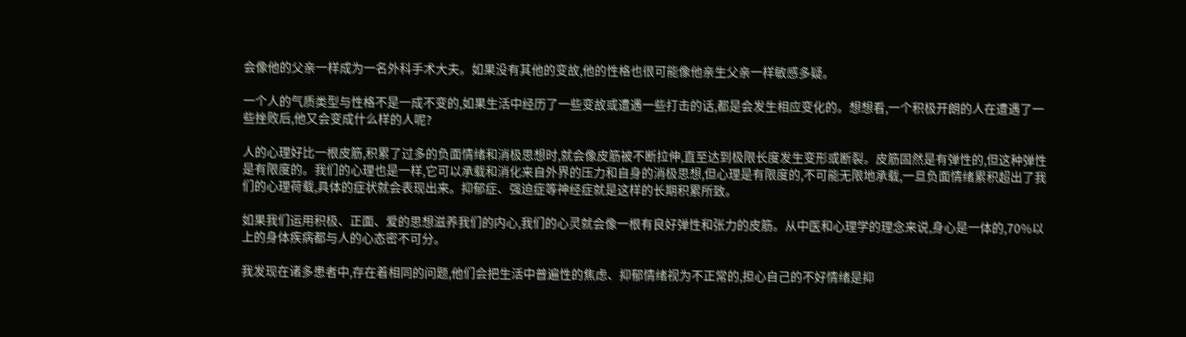会像他的父亲一样成为一名外科手术大夫。如果没有其他的变故,他的性格也很可能像他亲生父亲一样敏感多疑。

一个人的气质类型与性格不是一成不变的,如果生活中经历了一些变故或遭遇一些打击的话,都是会发生相应变化的。想想看,一个积极开朗的人在遭遇了一些挫败后,他又会变成什么样的人呢?

人的心理好比一根皮筋,积累了过多的负面情绪和消极思想时,就会像皮筋被不断拉伸,直至达到极限长度发生变形或断裂。皮筋固然是有弹性的,但这种弹性是有限度的。我们的心理也是一样,它可以承载和消化来自外界的压力和自身的消极思想,但心理是有限度的,不可能无限地承载,一旦负面情绪累积超出了我们的心理荷载,具体的症状就会表现出来。抑郁症、强迫症等神经症就是这样的长期积累所致。

如果我们运用积极、正面、爱的思想滋养我们的内心,我们的心灵就会像一根有良好弹性和张力的皮筋。从中医和心理学的理念来说,身心是一体的,70%以上的身体疾病都与人的心态密不可分。

我发现在诸多患者中,存在着相同的问题,他们会把生活中普遍性的焦虑、抑郁情绪视为不正常的,担心自己的不好情绪是抑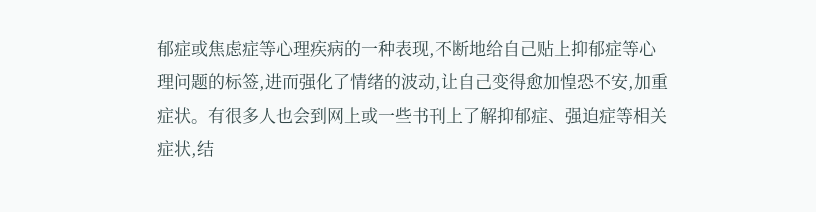郁症或焦虑症等心理疾病的一种表现,不断地给自己贴上抑郁症等心理问题的标签,进而强化了情绪的波动,让自己变得愈加惶恐不安,加重症状。有很多人也会到网上或一些书刊上了解抑郁症、强迫症等相关症状,结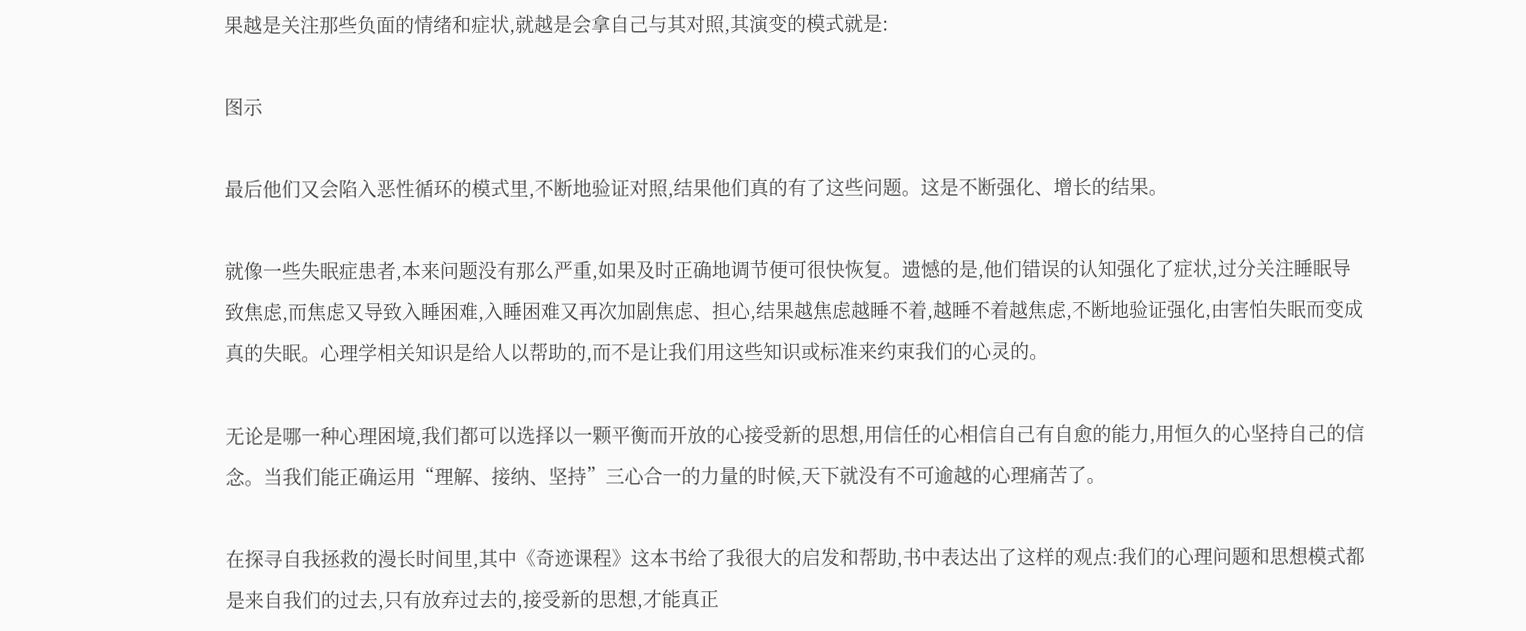果越是关注那些负面的情绪和症状,就越是会拿自己与其对照,其演变的模式就是:

图示

最后他们又会陷入恶性循环的模式里,不断地验证对照,结果他们真的有了这些问题。这是不断强化、增长的结果。

就像一些失眠症患者,本来问题没有那么严重,如果及时正确地调节便可很快恢复。遗憾的是,他们错误的认知强化了症状,过分关注睡眠导致焦虑,而焦虑又导致入睡困难,入睡困难又再次加剧焦虑、担心,结果越焦虑越睡不着,越睡不着越焦虑,不断地验证强化,由害怕失眠而变成真的失眠。心理学相关知识是给人以帮助的,而不是让我们用这些知识或标准来约束我们的心灵的。

无论是哪一种心理困境,我们都可以选择以一颗平衡而开放的心接受新的思想,用信任的心相信自己有自愈的能力,用恒久的心坚持自己的信念。当我们能正确运用“理解、接纳、坚持”三心合一的力量的时候,天下就没有不可逾越的心理痛苦了。

在探寻自我拯救的漫长时间里,其中《奇迹课程》这本书给了我很大的启发和帮助,书中表达出了这样的观点:我们的心理问题和思想模式都是来自我们的过去,只有放弃过去的,接受新的思想,才能真正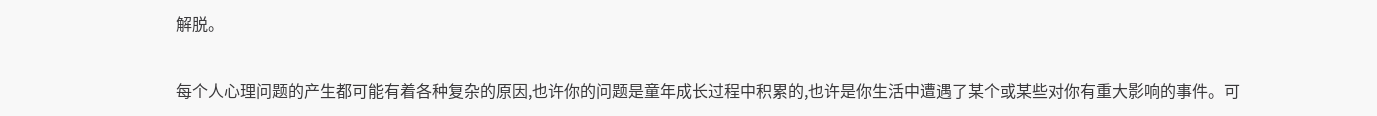解脱。

每个人心理问题的产生都可能有着各种复杂的原因,也许你的问题是童年成长过程中积累的,也许是你生活中遭遇了某个或某些对你有重大影响的事件。可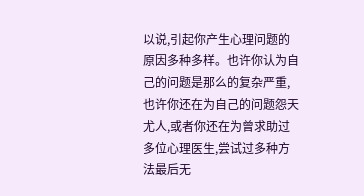以说,引起你产生心理问题的原因多种多样。也许你认为自己的问题是那么的复杂严重,也许你还在为自己的问题怨天尤人,或者你还在为曾求助过多位心理医生,尝试过多种方法最后无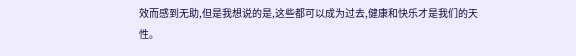效而感到无助,但是我想说的是,这些都可以成为过去,健康和快乐才是我们的天性。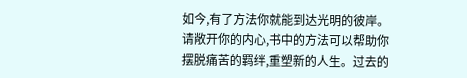如今,有了方法你就能到达光明的彼岸。请敞开你的内心,书中的方法可以帮助你摆脱痛苦的羁绊,重塑新的人生。过去的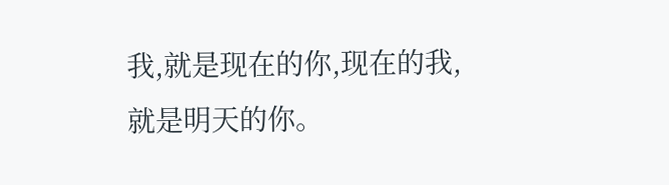我,就是现在的你,现在的我,就是明天的你。